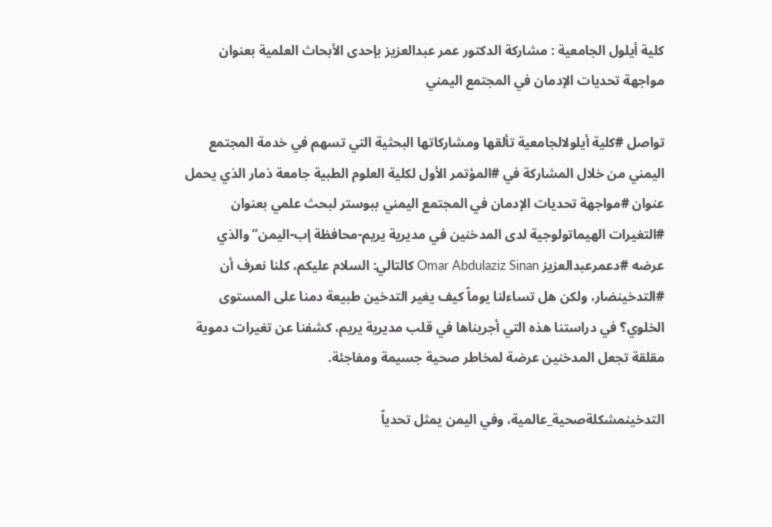كلية أيلول الجامعية : مشاركة الدكتور عمر عبدالعزيز بإحدى الأبحاث العلمية بعنوان مواجهة تحديات الإدمان في المجتمع اليمني

تواصل #كلية أيلولالجامعية تألقها ومشاركاتها البحثية التي تسهم في خدمة المجتمع اليمني من خلال المشاركة في #المؤتمر الأول لكلية العلوم الطبية جامعة ذمار الذي يحمل عنوان #مواجهة تحديات الإدمان في المجتمع اليمني ببوستر لبحث علمي بعنوان #التغيرات الهيماتولوجية لدى المدخنين في مديرية يريم-محافظة إب-اليمن” والذي عرضه #دعمرعبدالعزيز Omar Abdulaziz Sinan كالتالي: السلام عليكم، كلنا نعرف أن #التدخينضار، ولكن هل تساءلنا يوماً كيف يغير التدخين طبيعة دمنا على المستوى الخلوي؟ في دراستنا هذه التي أجريناها في قلب مديرية يريم، كشفنا عن تغيرات دموية مقلقة تجعل المدخنين عرضة لمخاطر صحية جسيمة ومفاجئة.

التدخينمشكلةصحية_عالمية، وفي اليمن يمثل تحدياً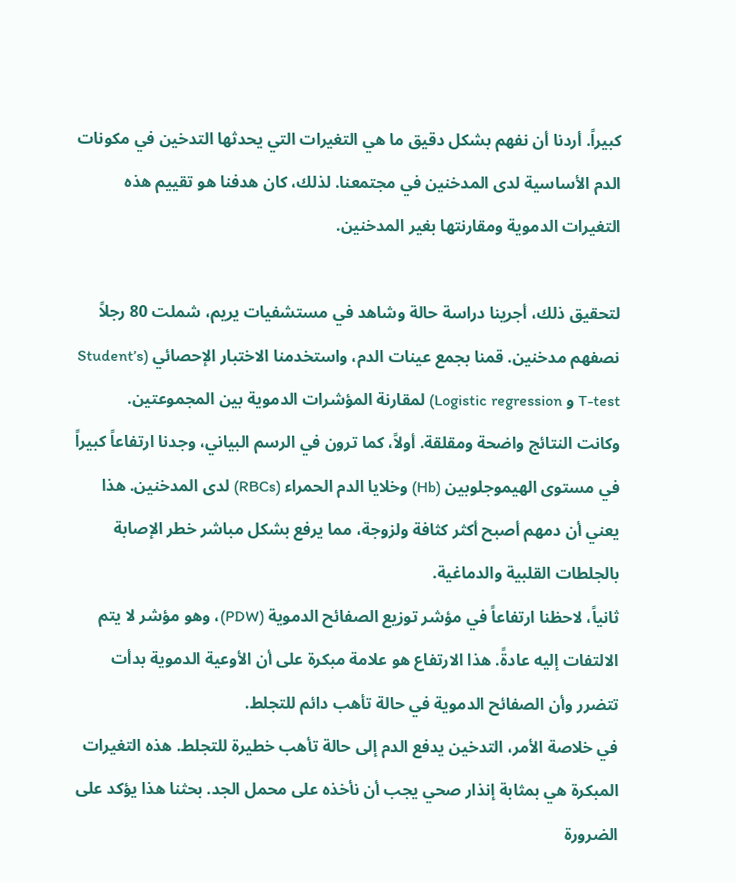كبيراً. أردنا أن نفهم بشكل دقيق ما هي التغيرات التي يحدثها التدخين في مكونات الدم الأساسية لدى المدخنين في مجتمعنا. لذلك، كان هدفنا هو تقييم هذه التغيرات الدموية ومقارنتها بغير المدخنين.

لتحقيق ذلك، أجرينا دراسة حالة وشاهد في مستشفيات يريم، شملت 80 رجلاً نصفهم مدخنين. قمنا بجمع عينات الدم، واستخدمنا الاختبار الإحصائي (Student’s T-test و Logistic regression) لمقارنة المؤشرات الدموية بين المجموعتين.
وكانت النتائج واضحة ومقلقة. أولاً، كما ترون في الرسم البياني، وجدنا ارتفاعاً كبيراً في مستوى الهيموجلوبين (Hb) وخلايا الدم الحمراء (RBCs) لدى المدخنين. هذا يعني أن دمهم أصبح أكثر كثافة ولزوجة، مما يرفع بشكل مباشر خطر الإصابة بالجلطات القلبية والدماغية.
ثانياً، لاحظنا ارتفاعاً في مؤشر توزيع الصفائح الدموية (PDW)، وهو مؤشر لا يتم الالتفات إليه عادةً. هذا الارتفاع هو علامة مبكرة على أن الأوعية الدموية بدأت تتضرر وأن الصفائح الدموية في حالة تأهب دائم للتجلط.
في خلاصة الأمر، التدخين يدفع الدم إلى حالة تأهب خطيرة للتجلط. هذه التغيرات المبكرة هي بمثابة إنذار صحي يجب أن نأخذه على محمل الجد. بحثنا هذا يؤكد على الضرورة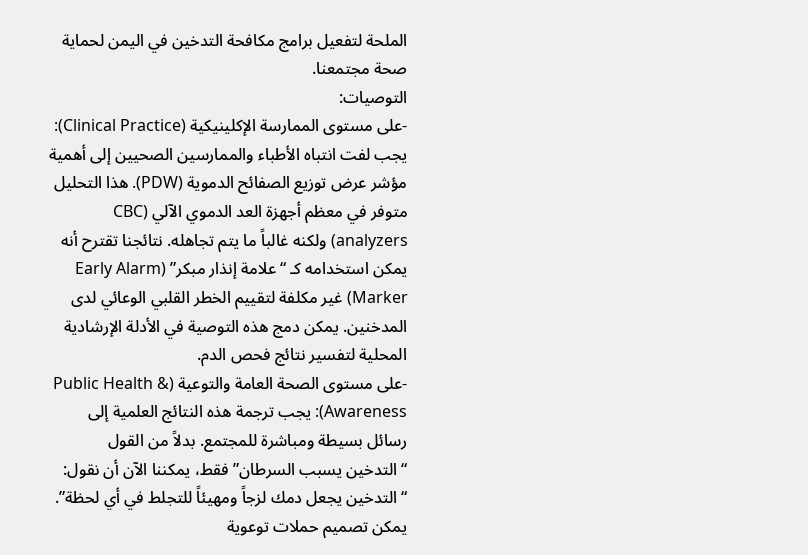الملحة لتفعيل برامج مكافحة التدخين في اليمن لحماية صحة مجتمعنا.
التوصيات:
-على مستوى الممارسة الإكلينيكية (Clinical Practice): يجب لفت انتباه الأطباء والممارسين الصحيين إلى أهمية مؤشر عرض توزيع الصفائح الدموية (PDW). هذا التحليل متوفر في معظم أجهزة العد الدموي الآلي (CBC analyzers) ولكنه غالباً ما يتم تجاهله. نتائجنا تقترح أنه يمكن استخدامه كـ “علامة إنذار مبكر” (Early Alarm Marker) غير مكلفة لتقييم الخطر القلبي الوعائي لدى المدخنين. يمكن دمج هذه التوصية في الأدلة الإرشادية المحلية لتفسير نتائج فحص الدم.
-على مستوى الصحة العامة والتوعية (Public Health & Awareness): يجب ترجمة هذه النتائج العلمية إلى رسائل بسيطة ومباشرة للمجتمع. بدلاً من القول “التدخين يسبب السرطان” فقط، يمكننا الآن أن نقول: “التدخين يجعل دمك لزجاً ومهيئاً للتجلط في أي لحظة”. يمكن تصميم حملات توعوية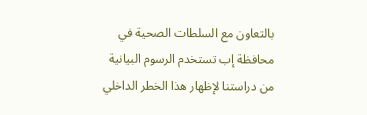بالتعاون مع السلطات الصحية في محافظة إب تستخدم الرسوم البيانية من دراستنا لإظهار هذا الخطر الداخلي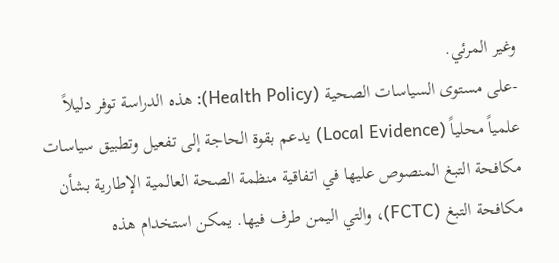وغير المرئي.
-على مستوى السياسات الصحية (Health Policy): هذه الدراسة توفر دليلاً علمياً محلياً (Local Evidence) يدعم بقوة الحاجة إلى تفعيل وتطبيق سياسات مكافحة التبغ المنصوص عليها في اتفاقية منظمة الصحة العالمية الإطارية بشأن مكافحة التبغ (FCTC)، والتي اليمن طرف فيها. يمكن استخدام هذه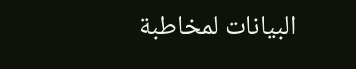البيانات لمخاطبة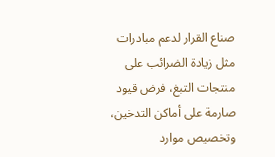صناع القرار لدعم مبادرات مثل زيادة الضرائب على منتجات التبغ، فرض قيود صارمة على أماكن التدخين، وتخصيص موارد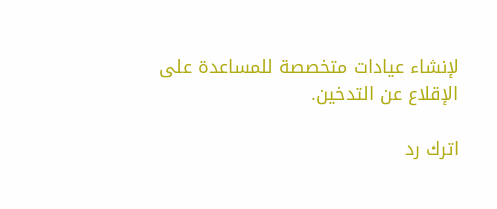لإنشاء عيادات متخصصة للمساعدة على الإقلاع عن التدخين.

اترك رد